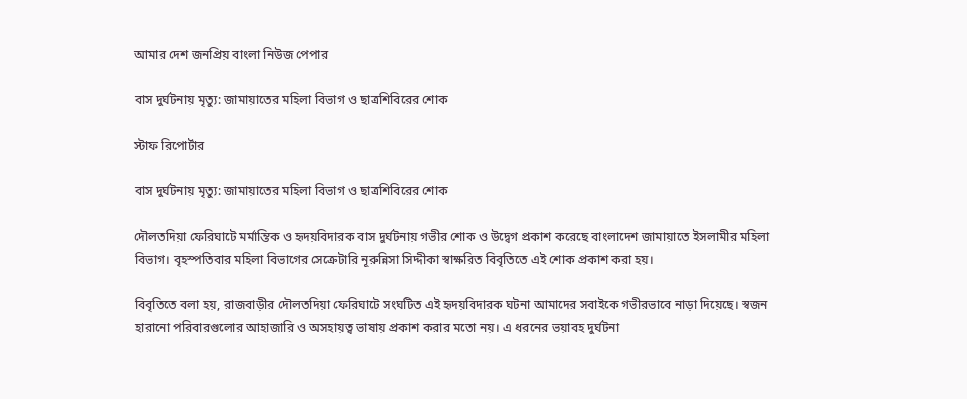আমার দেশ জনপ্রিয় বাংলা নিউজ পেপার

বাস দুর্ঘটনায় মৃত্যু: জামায়াতের মহিলা বিভাগ ও ছাত্রশিবিরের শোক

স্টাফ রিপোর্টার

বাস দুর্ঘটনায় মৃত্যু: জামায়াতের মহিলা বিভাগ ও ছাত্রশিবিরের শোক

দৌলতদিয়া ফেরিঘাটে মর্মান্তিক ও হৃদয়বিদারক বাস দুর্ঘটনায় গভীর শোক ও উদ্বেগ প্রকাশ করেছে বাংলাদেশ জামায়াতে ইসলামীর মহিলা বিভাগ। বৃহস্পতিবার মহিলা বিভাগের সেক্রেটারি নূরুন্নিসা সিদ্দীকা স্বাক্ষরিত বিবৃতিতে এই শোক প্রকাশ করা হয়।

বিবৃতিতে বলা হয়, রাজবাড়ীর দৌলতদিয়া ফেরিঘাটে সংঘটিত এই হৃদয়বিদারক ঘটনা আমাদের সবাইকে গভীরভাবে নাড়া দিয়েছে। স্বজন হারানো পরিবারগুলোর আহাজারি ও অসহায়ত্ব ভাষায় প্রকাশ করার মতো নয়। এ ধরনের ভয়াবহ দুর্ঘটনা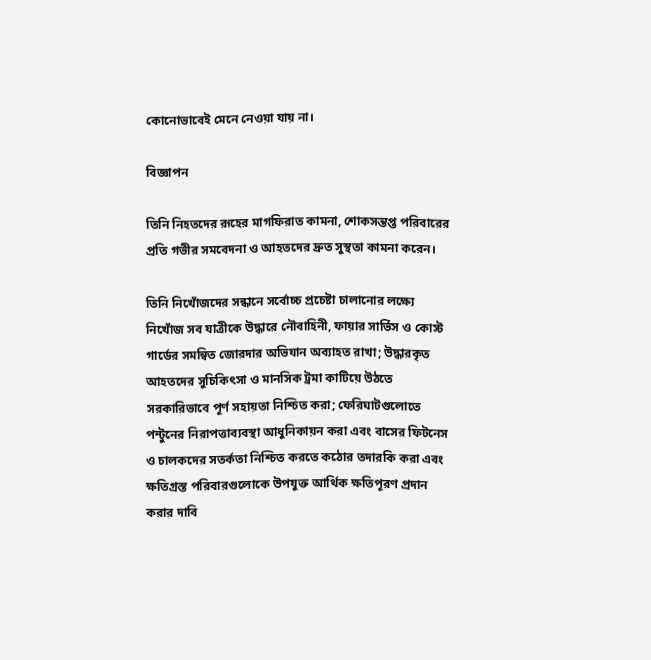কোনোভাবেই মেনে নেওয়া যায় না।

বিজ্ঞাপন

তিনি নিহতদের রূহের মাগফিরাত কামনা, শোকসন্তপ্ত পরিবারের প্রতি গভীর সমবেদনা ও আহতদের দ্রুত সুস্থতা কামনা করেন।

তিনি নিখোঁজদের সন্ধানে সর্বোচ্চ প্রচেষ্টা চালানোর লক্ষ্যে নিখোঁজ সব যাত্রীকে উদ্ধারে নৌবাহিনী, ফায়ার সার্ভিস ও কোস্ট গার্ডের সমন্বিত জোরদার অভিযান অব্যাহত রাখা; উদ্ধারকৃত আহতদের সুচিকিৎসা ও মানসিক ট্রমা কাটিয়ে উঠতে সরকারিভাবে পূর্ণ সহায়তা নিশ্চিত করা; ফেরিঘাটগুলোতে পন্টুনের নিরাপত্তাব্যবস্থা আধুনিকায়ন করা এবং বাসের ফিটনেস ও চালকদের সতর্কতা নিশ্চিত করতে কঠোর তদারকি করা এবং ক্ষতিগ্রস্ত পরিবারগুলোকে উপযুক্ত আর্থিক ক্ষতিপূরণ প্রদান করার দাবি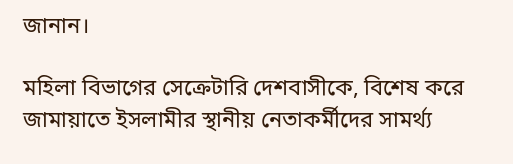জানান।

মহিলা বিভাগের সেক্রেটারি দেশবাসীকে, বিশেষ করে জামায়াতে ইসলামীর স্থানীয় নেতাকর্মীদের সামর্থ্য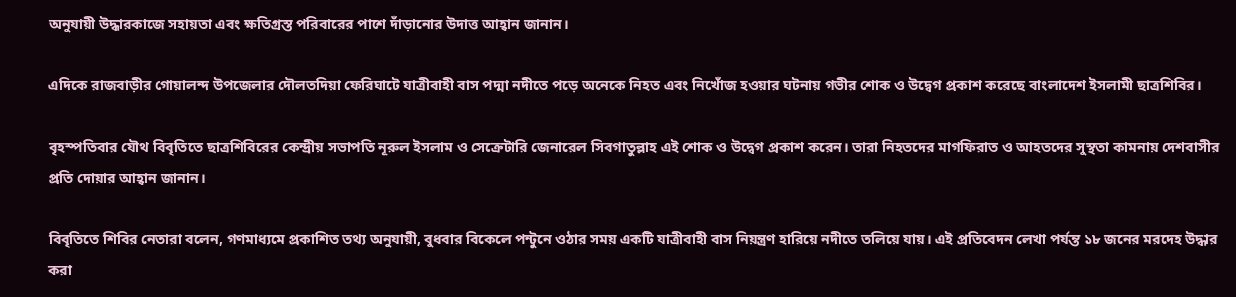অনুযায়ী উদ্ধারকাজে সহায়তা এবং ক্ষতিগ্রস্ত পরিবারের পাশে দাঁড়ানোর উদাত্ত আহ্বান জানান।

এদিকে রাজবাড়ীর গোয়ালন্দ উপজেলার দৌলতদিয়া ফেরিঘাটে যাত্রীবাহী বাস পদ্মা নদীতে পড়ে অনেকে নিহত এবং নিখোঁজ হওয়ার ঘটনায় গভীর শোক ও উদ্বেগ প্রকাশ করেছে বাংলাদেশ ইসলামী ছাত্রশিবির।

বৃহস্পতিবার যৌথ বিবৃতিতে ছাত্রশিবিরের কেন্দ্রীয় সভাপতি নূরুল ইসলাম ও সেক্রেটারি জেনারেল সিবগাতুল্লাহ এই শোক ও উদ্বেগ প্রকাশ করেন। তারা নিহতদের মাগফিরাত ও আহতদের সুস্থতা কামনায় দেশবাসীর প্রতি দোয়ার আহ্বান জানান।

বিবৃতিতে শিবির নেতারা বলেন, গণমাধ্যমে প্রকাশিত তথ্য অনুযায়ী, বুধবার বিকেলে পন্টুনে ওঠার সময় একটি যাত্রীবাহী বাস নিয়ন্ত্রণ হারিয়ে নদীতে তলিয়ে যায়। এই প্রতিবেদন লেখা পর্যন্ত ১৮ জনের মরদেহ উদ্ধার করা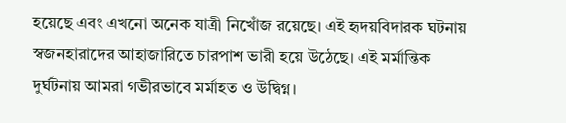হয়েছে এবং এখনো অনেক যাত্রী নিখোঁজ রয়েছে। এই হৃদয়বিদারক ঘটনায় স্বজনহারাদের আহাজারিতে চারপাশ ভারী হয়ে উঠেছে। এই মর্মান্তিক দুর্ঘটনায় আমরা গভীরভাবে মর্মাহত ও উদ্বিগ্ন।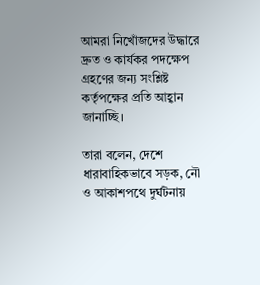আমরা নিখোঁজদের উদ্ধারে দ্রুত ও কার্যকর পদক্ষেপ গ্রহণের জন্য সংশ্লিষ্ট কর্তৃপক্ষের প্রতি আহ্বান জানাচ্ছি।

তারা বলেন, দেশে ধারাবাহিকভাবে সড়ক, নৌ ও আকাশপথে দুর্ঘটনায়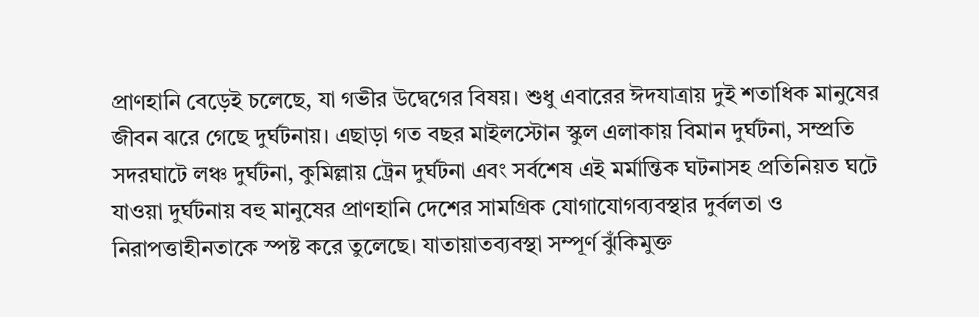প্রাণহানি বেড়েই চলেছে, যা গভীর উদ্বেগের বিষয়। শুধু এবারের ঈদযাত্রায় দুই শতাধিক মানুষের জীবন ঝরে গেছে দুর্ঘটনায়। এছাড়া গত বছর মাইলস্টোন স্কুল এলাকায় বিমান দুর্ঘটনা, সম্প্রতি সদরঘাটে লঞ্চ দুর্ঘটনা, কুমিল্লায় ট্রেন দুর্ঘটনা এবং সর্বশেষ এই মর্মান্তিক ঘটনাসহ প্রতিনিয়ত ঘটে যাওয়া দুর্ঘটনায় বহু মানুষের প্রাণহানি দেশের সামগ্রিক যোগাযোগব্যবস্থার দুর্বলতা ও নিরাপত্তাহীনতাকে স্পষ্ট করে তুলেছে। যাতায়াতব্যবস্থা সম্পূর্ণ ঝুঁকিমুক্ত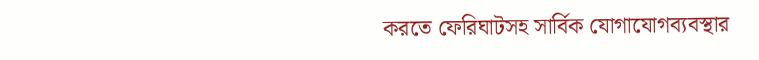করতে ফেরিঘাটসহ সার্বিক যোগাযোগব্যবস্থার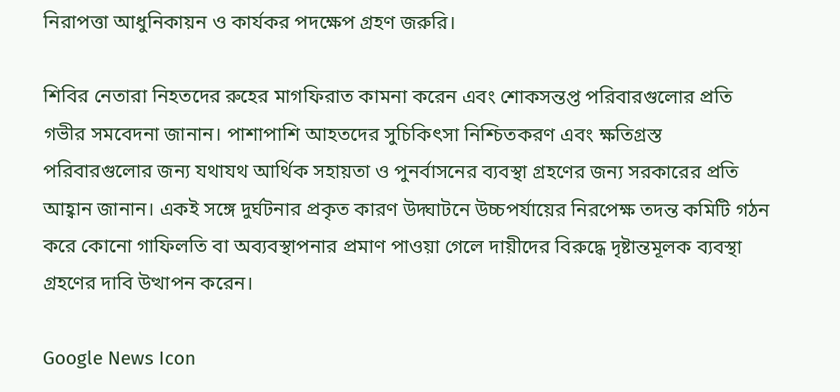নিরাপত্তা আধুনিকায়ন ও কার্যকর পদক্ষেপ গ্রহণ জরুরি।

শিবির নেতারা নিহতদের রুহের মাগফিরাত কামনা করেন এবং শোকসন্তপ্ত পরিবারগুলোর প্রতি গভীর সমবেদনা জানান। পাশাপাশি আহতদের সুচিকিৎসা নিশ্চিতকরণ এবং ক্ষতিগ্রস্ত পরিবারগুলোর জন্য যথাযথ আর্থিক সহায়তা ও পুনর্বাসনের ব্যবস্থা গ্রহণের জন্য সরকারের প্রতি আহ্বান জানান। একই সঙ্গে দুর্ঘটনার প্রকৃত কারণ উদ্ঘাটনে উচ্চপর্যায়ের নিরপেক্ষ তদন্ত কমিটি গঠন করে কোনো গাফিলতি বা অব্যবস্থাপনার প্রমাণ পাওয়া গেলে দায়ীদের বিরুদ্ধে দৃষ্টান্তমূলক ব্যবস্থা গ্রহণের দাবি উত্থাপন করেন।

Google News Icon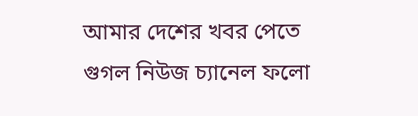আমার দেশের খবর পেতে গুগল নিউজ চ্যানেল ফলো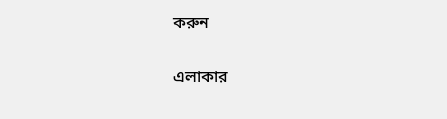করুন

এলাকার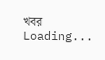খবর
Loading...